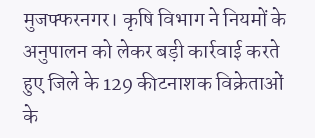मुजफ्फरनगर। कृषि विभाग ने नियमों के अनुपालन को लेकर बड़ी कार्रवाई करते हुए जिले के 129 कीटनाशक विक्रेताओं के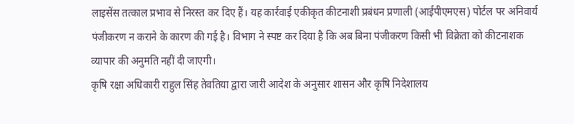लाइसेंस तत्काल प्रभाव से निरस्त कर दिए हैं। यह कार्रवाई एकीकृत कीटनाशी प्रबंधन प्रणाली (आईपीएमएस) पोर्टल पर अनिवार्य पंजीकरण न कराने के कारण की गई है। विभाग ने स्पष्ट कर दिया है कि अब बिना पंजीकरण किसी भी विक्रेता को कीटनाशक व्यापार की अनुमति नहीं दी जाएगी।
कृषि रक्षा अधिकारी राहुल सिंह तेवतिया द्वारा जारी आदेश के अनुसार शासन और कृषि निदेशालय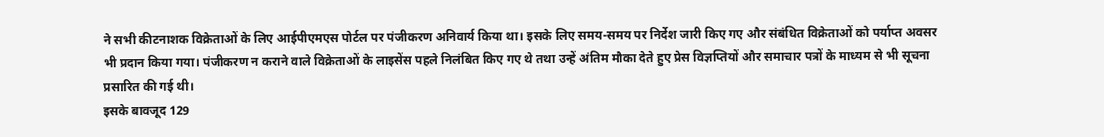ने सभी कीटनाशक विक्रेताओं के लिए आईपीएमएस पोर्टल पर पंजीकरण अनिवार्य किया था। इसके लिए समय-समय पर निर्देश जारी किए गए और संबंधित विक्रेताओं को पर्याप्त अवसर भी प्रदान किया गया। पंजीकरण न कराने वाले विक्रेताओं के लाइसेंस पहले निलंबित किए गए थे तथा उन्हें अंतिम मौका देते हुए प्रेस विज्ञप्तियों और समाचार पत्रों के माध्यम से भी सूचना प्रसारित की गई थी।
इसके बावजूद 129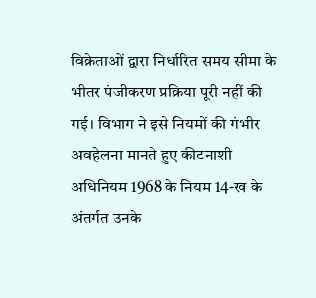विक्रेताओं द्वारा निर्धारित समय सीमा के भीतर पंजीकरण प्रक्रिया पूरी नहीं की गई। विभाग ने इसे नियमों की गंभीर अवहेलना मानते हुए कीटनाशी अधिनियम 1968 के नियम 14-ख के अंतर्गत उनके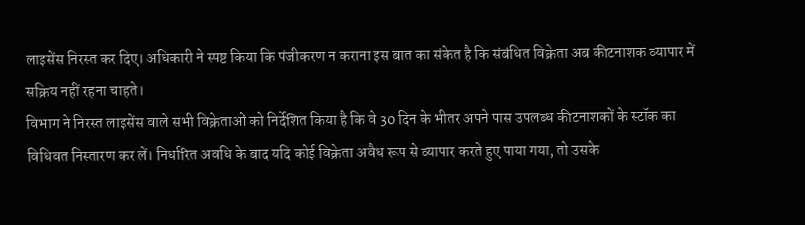लाइसेंस निरस्त कर दिए। अधिकारी ने स्पष्ट किया कि पंजीकरण न कराना इस बात का संकेत है कि संबंधित विक्रेता अब कीटनाशक व्यापार में सक्रिय नहीं रहना चाहते।
विभाग ने निरस्त लाइसेंस वाले सभी विक्रेताओं को निर्देशित किया है कि वे 30 दिन के भीतर अपने पास उपलब्ध कीटनाशकों के स्टॉक का विधिवत निस्तारण कर लें। निर्धारित अवधि के बाद यदि कोई विक्रेता अवैध रूप से व्यापार करते हुए पाया गया, तो उसके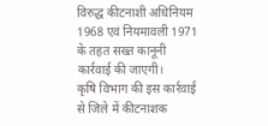विरुद्ध कीटनाशी अधिनियम 1968 एवं नियमावली 1971 के तहत सख्त कानूनी कार्रवाई की जाएगी।
कृषि विभाग की इस कार्रवाई से जिले में कीटनाशक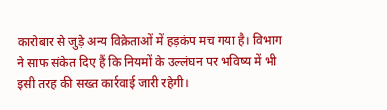कारोबार से जुड़े अन्य विक्रेताओं में हड़कंप मच गया है। विभाग ने साफ संकेत दिए हैं कि नियमों के उल्लंघन पर भविष्य में भी इसी तरह की सख्त कार्रवाई जारी रहेगी।